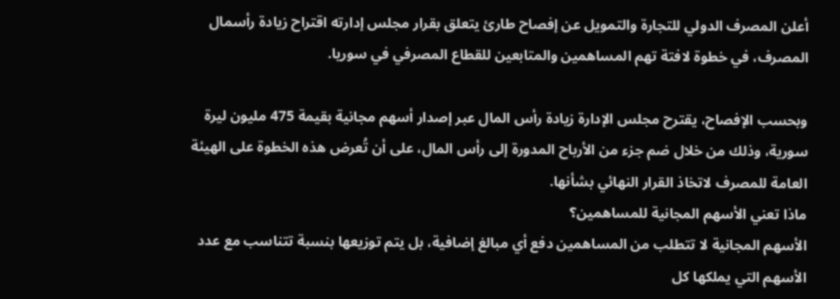أعلن المصرف الدولي للتجارة والتمويل عن إفصاح طارئ يتعلق بقرار مجلس إدارته اقتراح زيادة رأسمال المصرف، في خطوة لافتة تهم المساهمين والمتابعين للقطاع المصرفي في سوريا.

وبحسب الإفصاح، يقترح مجلس الإدارة زيادة رأس المال عبر إصدار أسهم مجانية بقيمة 475 مليون ليرة سورية، وذلك من خلال ضم جزء من الأرباح المدورة إلى رأس المال، على أن تُعرض هذه الخطوة على الهيئة العامة للمصرف لاتخاذ القرار النهائي بشأنها.
ماذا تعني الأسهم المجانية للمساهمين؟
الأسهم المجانية لا تتطلب من المساهمين دفع أي مبالغ إضافية، بل يتم توزيعها بنسبة تتناسب مع عدد الأسهم التي يملكها كل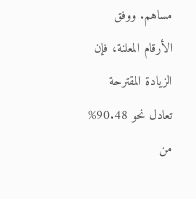مساهم. ووفق الأرقام المعلنة، فإن الزيادة المقترحة تعادل نحو 90.48% من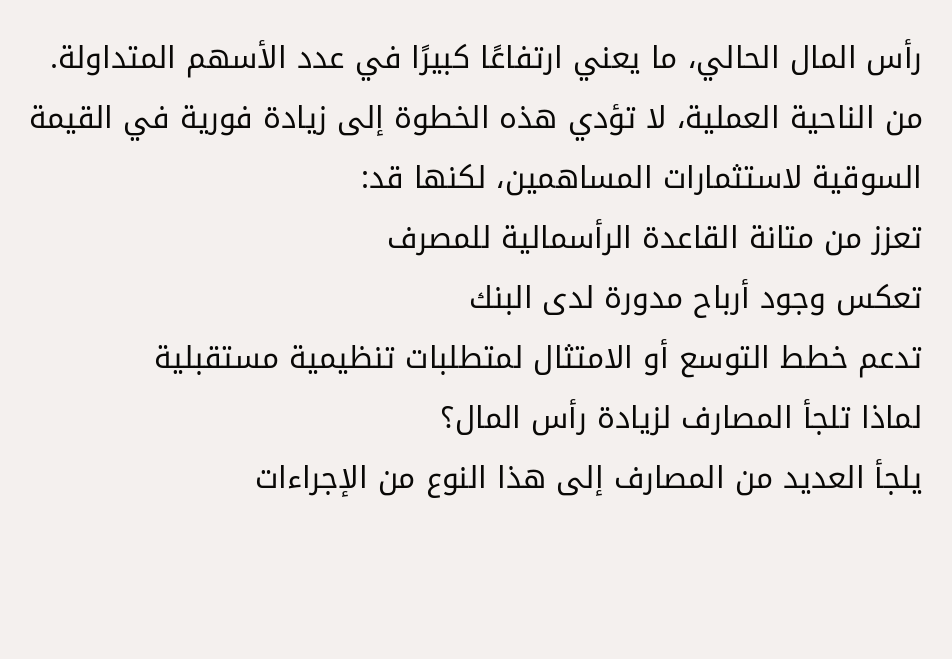رأس المال الحالي، ما يعني ارتفاعًا كبيرًا في عدد الأسهم المتداولة.
من الناحية العملية، لا تؤدي هذه الخطوة إلى زيادة فورية في القيمة السوقية لاستثمارات المساهمين، لكنها قد:
تعزز من متانة القاعدة الرأسمالية للمصرف
تعكس وجود أرباح مدورة لدى البنك
تدعم خطط التوسع أو الامتثال لمتطلبات تنظيمية مستقبلية
لماذا تلجأ المصارف لزيادة رأس المال؟
يلجأ العديد من المصارف إلى هذا النوع من الإجراءات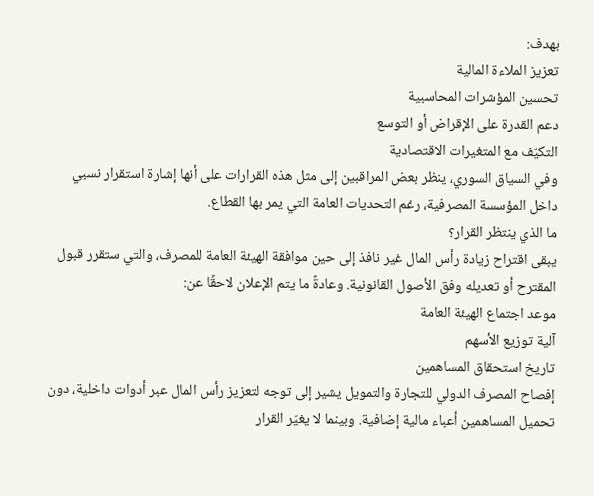بهدف:
تعزيز الملاءة المالية
تحسين المؤشرات المحاسبية
دعم القدرة على الإقراض أو التوسع
التكيّف مع المتغيرات الاقتصادية
وفي السياق السوري، ينظر بعض المراقبين إلى مثل هذه القرارات على أنها إشارة استقرار نسبي داخل المؤسسة المصرفية، رغم التحديات العامة التي يمر بها القطاع.
ما الذي ينتظر القرار؟
يبقى اقتراح زيادة رأس المال غير نافذ إلى حين موافقة الهيئة العامة للمصرف، والتي ستقرر قبول المقترح أو تعديله وفق الأصول القانونية. وعادةً ما يتم الإعلان لاحقًا عن:
موعد اجتماع الهيئة العامة
آلية توزيع الأسهم
تاريخ استحقاق المساهمين
إفصاح المصرف الدولي للتجارة والتمويل يشير إلى توجه لتعزيز رأس المال عبر أدوات داخلية، دون تحميل المساهمين أعباء مالية إضافية. وبينما لا يغيّر القرار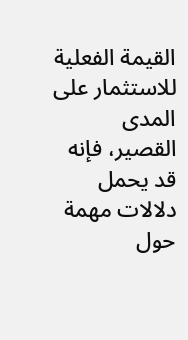القيمة الفعلية للاستثمار على المدى القصير، فإنه قد يحمل دلالات مهمة حول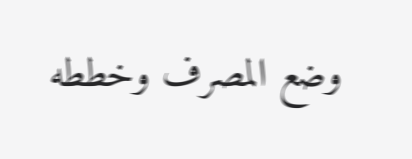وضع المصرف وخططه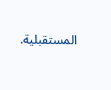المستقبلية.